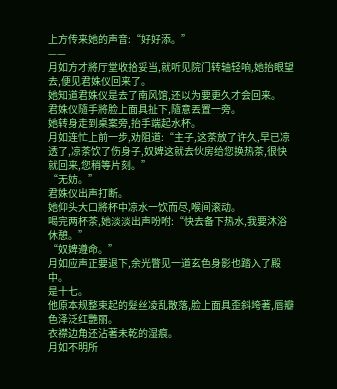上方传来她的声音:“好好添。”
——
月如方才將厅堂收拾妥当,就听见院门转轴轻响,她抬眼望去,便见君姝仪回来了。
她知道君姝仪是去了南风馆,还以为要更久才会回来。
君姝仪隨手將脸上面具扯下,隨意丟置一旁。
她转身走到桌案旁,抬手端起水杯。
月如连忙上前一步,劝阻道:“主子,这茶放了许久,早已凉透了,凉茶饮了伤身子,奴婢这就去伙房给您换热茶,很快就回来,您稍等片刻。”
“无妨。”
君姝仪出声打断。
她仰头大口將杯中凉水一饮而尽,喉间滚动。
喝完两杯茶,她淡淡出声吩咐:“快去备下热水,我要沐浴休憩。”
“奴婢遵命。”
月如应声正要退下,余光瞥见一道玄色身影也踏入了殿中。
是十七。
他原本规整束起的髮丝凌乱散落,脸上面具歪斜垮著,唇瓣色泽泛红艷丽。
衣襟边角还沾著未乾的湿痕。
月如不明所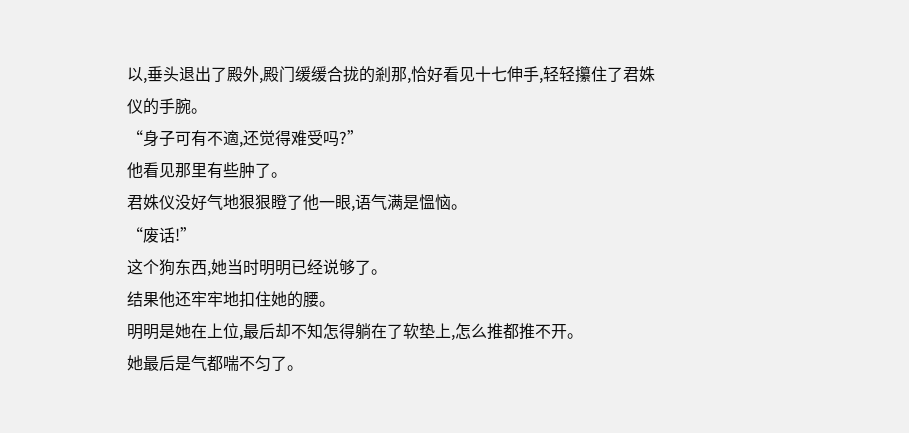以,垂头退出了殿外,殿门缓缓合拢的剎那,恰好看见十七伸手,轻轻攥住了君姝仪的手腕。
“身子可有不適,还觉得难受吗?”
他看见那里有些肿了。
君姝仪没好气地狠狠瞪了他一眼,语气满是慍恼。
“废话!”
这个狗东西,她当时明明已经说够了。
结果他还牢牢地扣住她的腰。
明明是她在上位,最后却不知怎得躺在了软垫上,怎么推都推不开。
她最后是气都喘不匀了。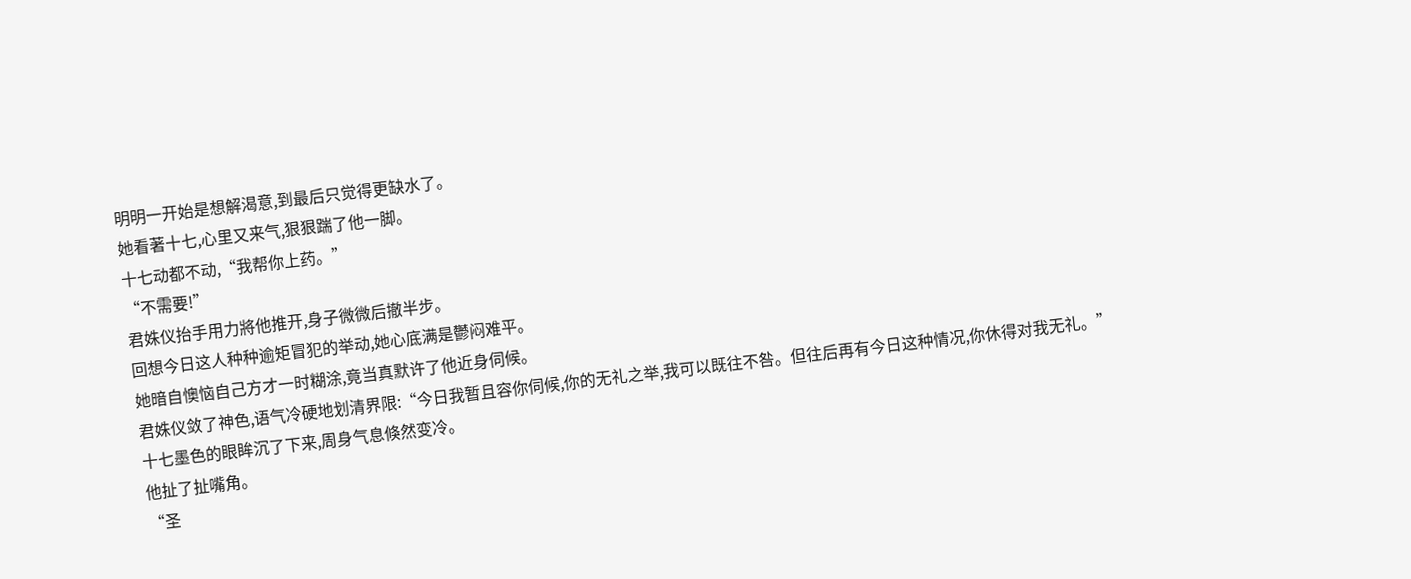明明一开始是想解渴意,到最后只觉得更缺水了。
她看著十七,心里又来气,狠狠踹了他一脚。
十七动都不动,“我帮你上药。”
“不需要!”
君姝仪抬手用力將他推开,身子微微后撤半步。
回想今日这人种种逾矩冒犯的举动,她心底满是鬱闷难平。
她暗自懊恼自己方才一时糊涂,竟当真默许了他近身伺候。
君姝仪敛了神色,语气冷硬地划清界限:“今日我暂且容你伺候,你的无礼之举,我可以既往不咎。但往后再有今日这种情况,你休得对我无礼。”
十七墨色的眼眸沉了下来,周身气息倏然变冷。
他扯了扯嘴角。
“圣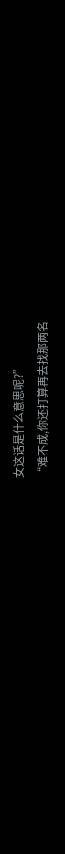女这话是什么意思呢?”
“难不成,你还打算再去找那两名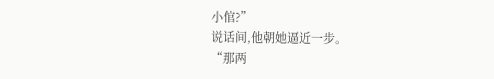小倌?”
说话间,他朝她逼近一步。
“那两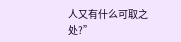人又有什么可取之处?”